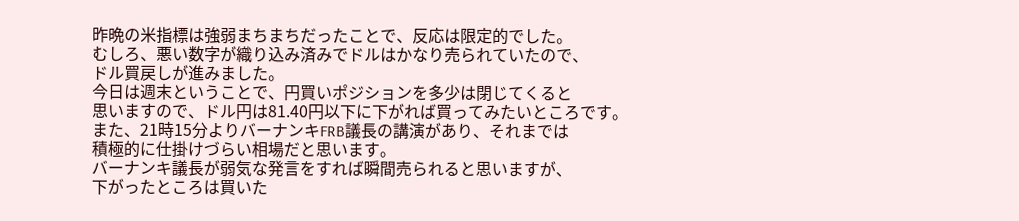昨晩の米指標は強弱まちまちだったことで、反応は限定的でした。
むしろ、悪い数字が織り込み済みでドルはかなり売られていたので、
ドル買戻しが進みました。
今日は週末ということで、円買いポジションを多少は閉じてくると
思いますので、ドル円は81.40円以下に下がれば買ってみたいところです。
また、21時15分よりバーナンキFRB議長の講演があり、それまでは
積極的に仕掛けづらい相場だと思います。
バーナンキ議長が弱気な発言をすれば瞬間売られると思いますが、
下がったところは買いた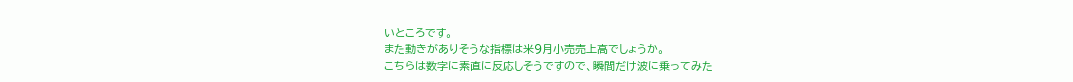いところです。
また動きがありそうな指標は米9月小売売上高でしょうか。
こちらは数字に素直に反応しそうですので、瞬間だけ波に乗ってみた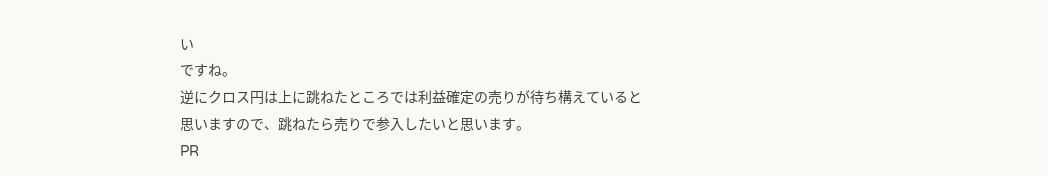い
ですね。
逆にクロス円は上に跳ねたところでは利益確定の売りが待ち構えていると
思いますので、跳ねたら売りで参入したいと思います。
PR